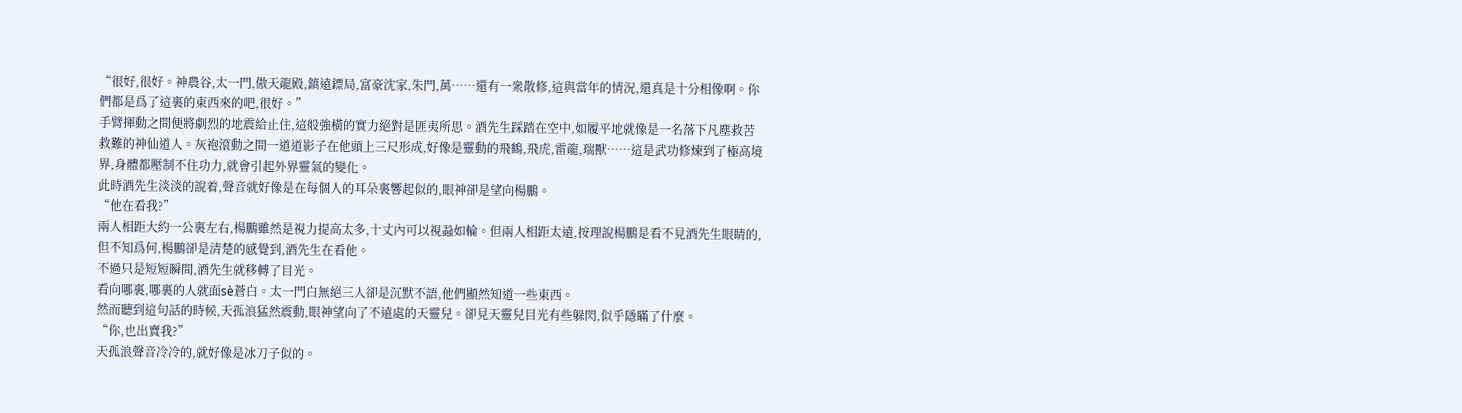“很好,很好。神農谷,太一門,傲天龍殿,鎮遠鏢局,富豪沈家,朱門,萬……還有一衆散修,這與當年的情況,還真是十分相像啊。你們都是爲了這裏的東西來的吧,很好。”
手臂揮動之間便將劇烈的地震給止住,這般強橫的實力絕對是匪夷所思。酒先生踩踏在空中,如履平地就像是一名落下凡塵救苦救難的神仙道人。灰袍滾動之間一道道影子在他頭上三尺形成,好像是靈動的飛鶴,飛虎,雷龍,瑞獸……這是武功修煉到了極高境界,身體都壓制不住功力,就會引起外界靈氣的變化。
此時酒先生淡淡的說着,聲音就好像是在每個人的耳朵裏響起似的,眼神卻是望向楊鵬。
“他在看我?”
兩人相距大約一公裏左右,楊鵬雖然是視力提高太多,十丈內可以視蝨如輪。但兩人相距太遠,按理說楊鵬是看不見酒先生眼睛的,但不知爲何,楊鵬卻是清楚的感覺到,酒先生在看他。
不過只是短短瞬間,酒先生就移轉了目光。
看向哪裏,哪裏的人就面sè蒼白。太一門白無絕三人卻是沉默不語,他們顯然知道一些東西。
然而聽到這句話的時候,天孤浪猛然震動,眼神望向了不遠處的天靈兒。卻見天靈兒目光有些躲閃,似乎隱瞞了什麼。
“你,也出賣我?”
天孤浪聲音冷冷的,就好像是冰刀子似的。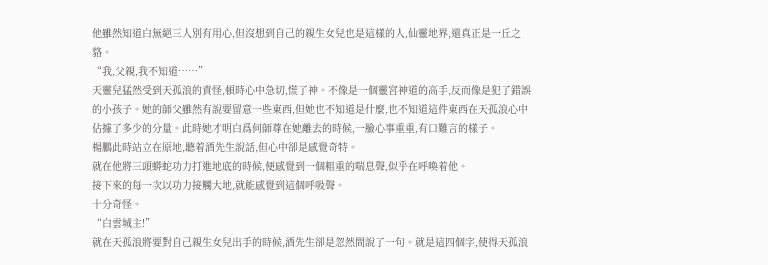他雖然知道白無絕三人別有用心,但沒想到自己的親生女兒也是這樣的人,仙靈地界,還真正是一丘之貉。
“我,父親,我不知道……”
天靈兒猛然受到天孤浪的責怪,頓時心中急切,慌了神。不像是一個靈宮神道的高手,反而像是犯了錯誤的小孩子。她的師父雖然有說要留意一些東西,但她也不知道是什麼,也不知道這件東西在天孤浪心中佔據了多少的分量。此時她才明白爲何師尊在她離去的時候,一臉心事重重,有口難言的樣子。
楊鵬此時站立在原地,聽着酒先生說話,但心中卻是感覺奇特。
就在他將三頭蟒蛇功力打進地底的時候,便感覺到一個粗重的喘息聲,似乎在呼喚着他。
接下來的每一次以功力接觸大地,就能感覺到這個呼吸聲。
十分奇怪。
“白雲城主!”
就在天孤浪將要對自己親生女兒出手的時候,酒先生卻是忽然間說了一句。就是這四個字,使得天孤浪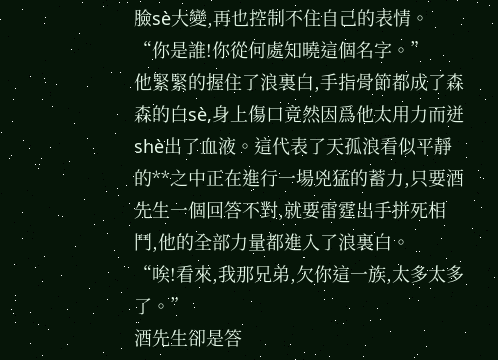臉sè大變,再也控制不住自己的表情。
“你是誰!你從何處知曉這個名字。”
他緊緊的握住了浪裏白,手指骨節都成了森森的白sè,身上傷口竟然因爲他太用力而迸shè出了血液。這代表了天孤浪看似平靜的**之中正在進行一場兇猛的蓄力,只要酒先生一個回答不對,就要雷霆出手拼死相鬥,他的全部力量都進入了浪裏白。
“唉!看來,我那兄弟,欠你這一族,太多太多了。”
酒先生卻是答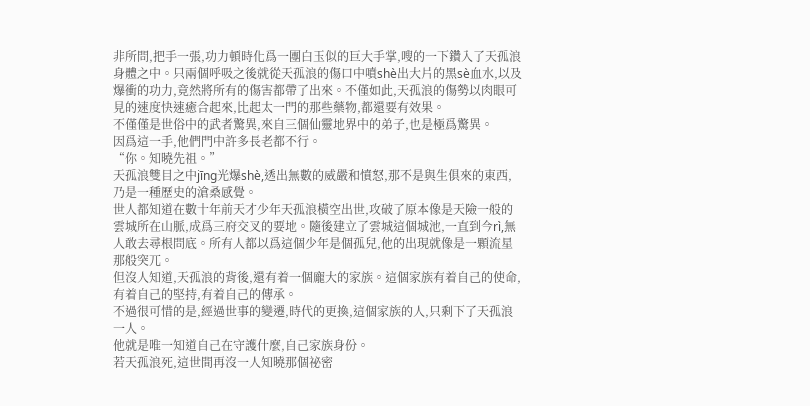非所問,把手一張,功力頓時化爲一團白玉似的巨大手掌,嗖的一下鑽入了天孤浪身體之中。只兩個呼吸之後就從天孤浪的傷口中噴shè出大片的黑sè血水,以及爆衝的功力,竟然將所有的傷害都帶了出來。不僅如此,天孤浪的傷勢以肉眼可見的速度快速癒合起來,比起太一門的那些藥物,都還要有效果。
不僅僅是世俗中的武者驚異,來自三個仙靈地界中的弟子,也是極爲驚異。
因爲這一手,他們門中許多長老都不行。
“你。知曉先祖。”
天孤浪雙目之中jīng光爆shè,透出無數的威嚴和憤怒,那不是與生俱來的東西,乃是一種歷史的滄桑感覺。
世人都知道在數十年前天才少年天孤浪橫空出世,攻破了原本像是天險一般的雲城所在山脈,成爲三府交叉的要地。隨後建立了雲城這個城池,一直到今rì,無人敢去尋根問底。所有人都以爲這個少年是個孤兒,他的出現就像是一顆流星那般突兀。
但沒人知道,天孤浪的背後,還有着一個龐大的家族。這個家族有着自己的使命,有着自己的堅持,有着自己的傳承。
不過很可惜的是,經過世事的變遷,時代的更換,這個家族的人,只剩下了天孤浪一人。
他就是唯一知道自己在守護什麼,自己家族身份。
若天孤浪死,這世間再沒一人知曉那個祕密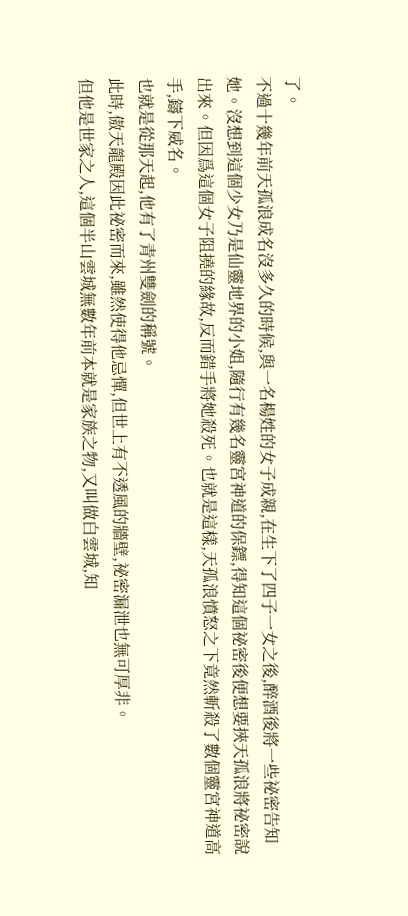了。
不過十幾年前天孤浪成名沒多久的時候,與一名楊姓的女子成親,在生下了四子一女之後,醉酒後將一些祕密告知她。沒想到這個少女乃是仙靈地界的小姐,隨行有幾名靈宮神道的保鏢,得知這個祕密後便想要挾天孤浪將祕密說出來。但因爲這個女子阻撓的緣故,反而錯手將她殺死。也就是這樣,天孤浪憤怒之下竟然斬殺了數個靈宮神道高手,鑄下威名。
也就是從那天起,他有了青州雙劍的稱號。
此時,傲天龍殿因此祕密而來,雖然使得他忌憚,但世上有不透風的牆壁,祕密漏泄也無可厚非。
但他是世家之人,這個半山雲城無數年前本就是家族之物,又叫做白雲城,知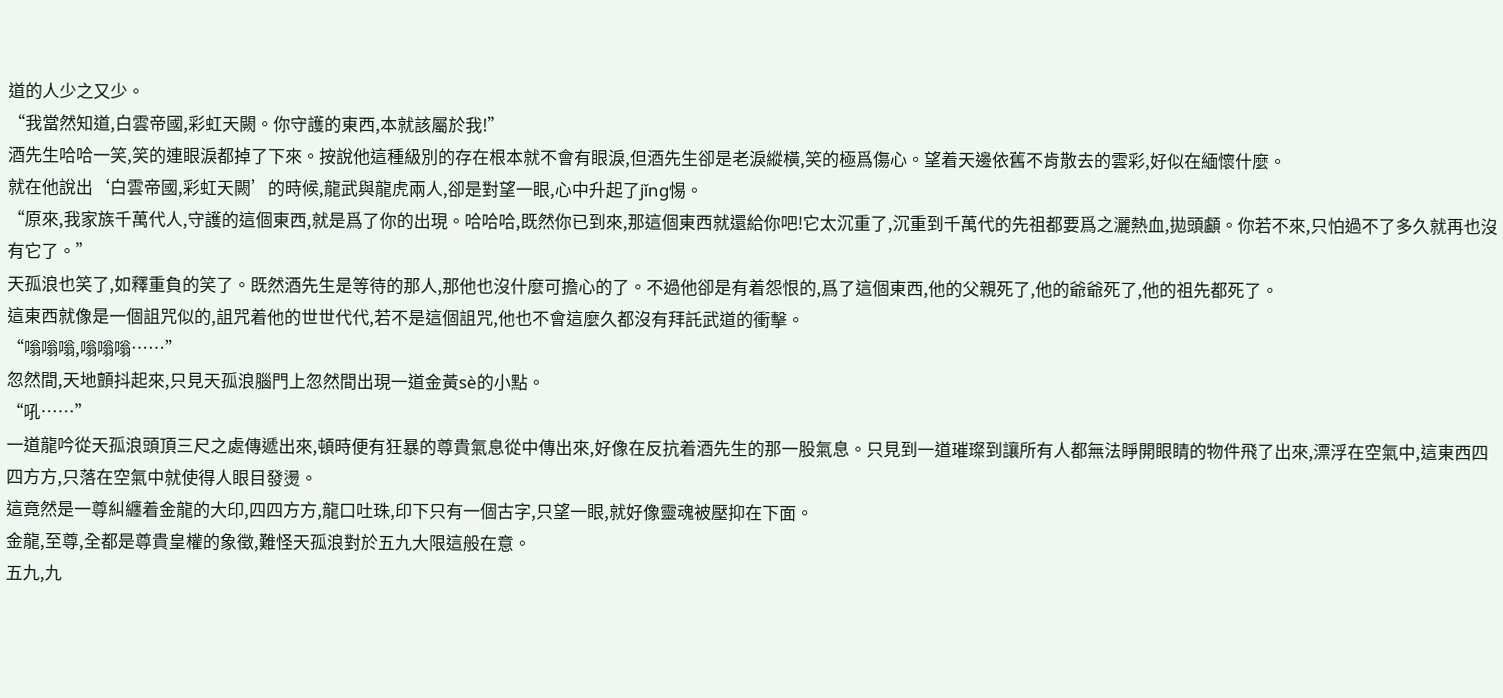道的人少之又少。
“我當然知道,白雲帝國,彩虹天闕。你守護的東西,本就該屬於我!”
酒先生哈哈一笑,笑的連眼淚都掉了下來。按說他這種級別的存在根本就不會有眼淚,但酒先生卻是老淚縱橫,笑的極爲傷心。望着天邊依舊不肯散去的雲彩,好似在緬懷什麼。
就在他說出‘白雲帝國,彩虹天闕’的時候,龍武與龍虎兩人,卻是對望一眼,心中升起了jǐng惕。
“原來,我家族千萬代人,守護的這個東西,就是爲了你的出現。哈哈哈,既然你已到來,那這個東西就還給你吧!它太沉重了,沉重到千萬代的先祖都要爲之灑熱血,拋頭顱。你若不來,只怕過不了多久就再也沒有它了。”
天孤浪也笑了,如釋重負的笑了。既然酒先生是等待的那人,那他也沒什麼可擔心的了。不過他卻是有着怨恨的,爲了這個東西,他的父親死了,他的爺爺死了,他的祖先都死了。
這東西就像是一個詛咒似的,詛咒着他的世世代代,若不是這個詛咒,他也不會這麼久都沒有拜託武道的衝擊。
“嗡嗡嗡,嗡嗡嗡……”
忽然間,天地顫抖起來,只見天孤浪腦門上忽然間出現一道金黃sè的小點。
“吼……”
一道龍吟從天孤浪頭頂三尺之處傳遞出來,頓時便有狂暴的尊貴氣息從中傳出來,好像在反抗着酒先生的那一股氣息。只見到一道璀璨到讓所有人都無法睜開眼睛的物件飛了出來,漂浮在空氣中,這東西四四方方,只落在空氣中就使得人眼目發燙。
這竟然是一尊糾纏着金龍的大印,四四方方,龍口吐珠,印下只有一個古字,只望一眼,就好像靈魂被壓抑在下面。
金龍,至尊,全都是尊貴皇權的象徵,難怪天孤浪對於五九大限這般在意。
五九,九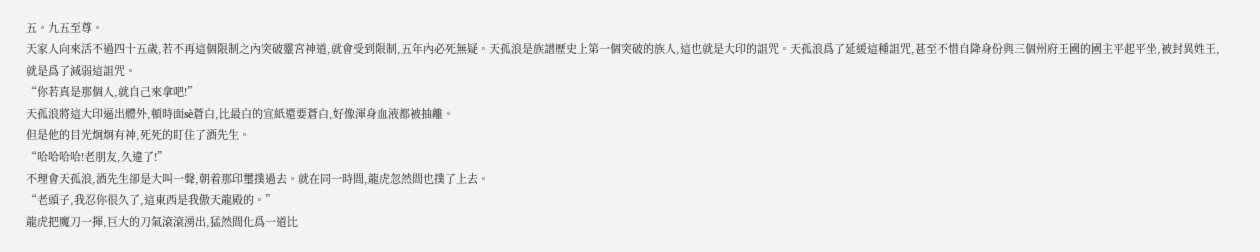五。九五至尊。
天家人向來活不過四十五歲,若不再這個限制之內突破靈宮神道,就會受到限制,五年內必死無疑。天孤浪是族譜歷史上第一個突破的族人,這也就是大印的詛咒。天孤浪爲了延緩這種詛咒,甚至不惜自降身份與三個州府王國的國主平起平坐,被封異姓王,就是爲了減弱這詛咒。
“你若真是那個人,就自己來拿吧!”
天孤浪將這大印逼出體外,頓時面sè蒼白,比最白的宣紙還要蒼白,好像渾身血液都被抽離。
但是他的目光炯炯有神,死死的盯住了酒先生。
“哈哈哈哈!老朋友,久違了!”
不理會天孤浪,酒先生卻是大叫一聲,朝着那印璽撲過去。就在同一時間,龍虎忽然間也撲了上去。
“老頭子,我忍你很久了,這東西是我傲天龍殿的。”
龍虎把魔刀一揮,巨大的刀氣滾滾湧出,猛然間化爲一道比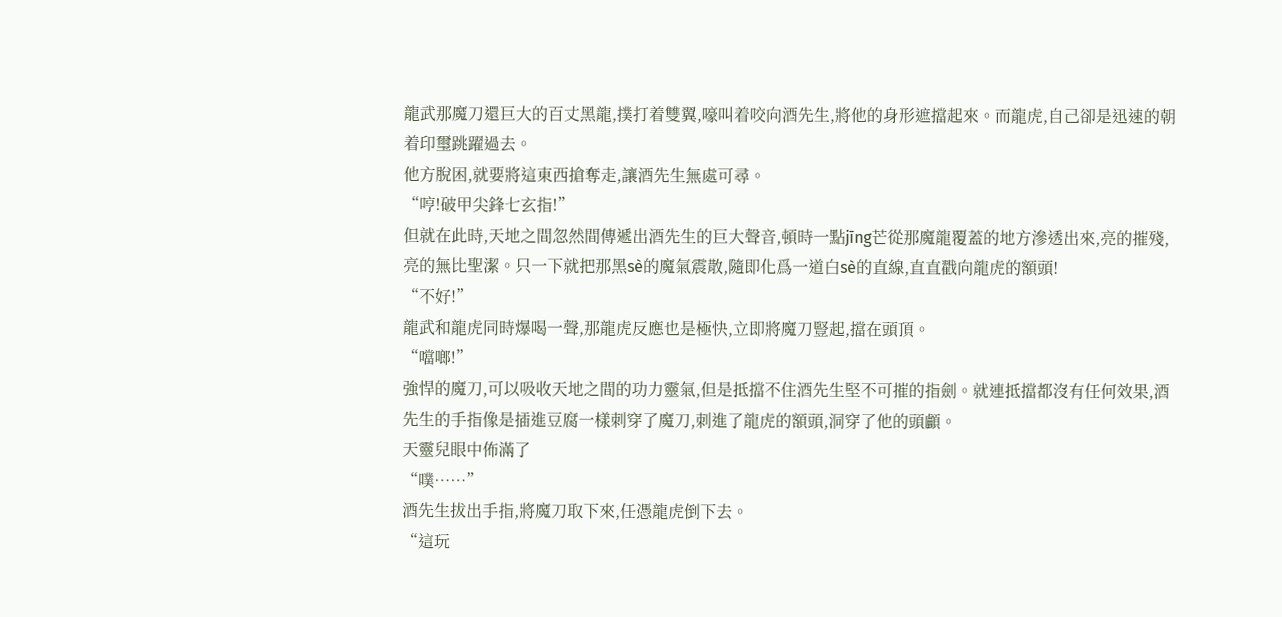龍武那魔刀還巨大的百丈黑龍,撲打着雙翼,嚎叫着咬向酒先生,將他的身形遮擋起來。而龍虎,自己卻是迅速的朝着印璽跳躍過去。
他方脫困,就要將這東西搶奪走,讓酒先生無處可尋。
“哼!破甲尖鋒七玄指!”
但就在此時,天地之間忽然間傳遞出酒先生的巨大聲音,頓時一點jīng芒從那魔龍覆蓋的地方滲透出來,亮的摧殘,亮的無比聖潔。只一下就把那黑sè的魔氣震散,隨即化爲一道白sè的直線,直直戳向龍虎的額頭!
“不好!”
龍武和龍虎同時爆喝一聲,那龍虎反應也是極快,立即將魔刀豎起,擋在頭頂。
“噹啷!”
強悍的魔刀,可以吸收天地之間的功力靈氣,但是抵擋不住酒先生堅不可摧的指劍。就連抵擋都沒有任何效果,酒先生的手指像是插進豆腐一樣刺穿了魔刀,刺進了龍虎的額頭,洞穿了他的頭顱。
天靈兒眼中佈滿了
“噗……”
酒先生拔出手指,將魔刀取下來,任憑龍虎倒下去。
“這玩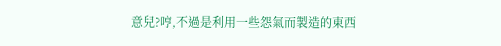意兒?哼,不過是利用一些怨氣而製造的東西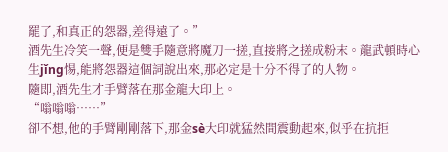罷了,和真正的怨器,差得遠了。”
酒先生冷笑一聲,便是雙手隨意將魔刀一搓,直接將之搓成粉末。龍武頓時心生jǐng惕,能將怨器這個詞說出來,那必定是十分不得了的人物。
隨即,酒先生才手臂落在那金龍大印上。
“嗡嗡嗡……”
卻不想,他的手臂剛剛落下,那金sè大印就猛然間震動起來,似乎在抗拒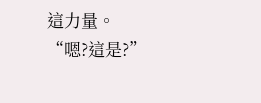這力量。
“嗯?這是?”